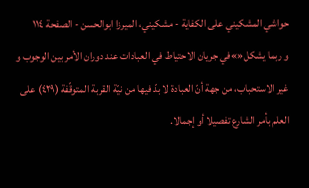حواشي المشكيني علی الكفاية - مشکیني، الميرزا ابوالحسن - الصفحة ١١٤
و ربما يشكل«»في جريان الاحتياط في العبادات عند دوران الأمر بين الوجوب و غير الاستحباب، من جهة أنّ العبادة لا بدّ فيها من نيّة القربة المتوقّفة (٤٢٩) على العلم بأمر الشارع تفصيلا أو إجمالا.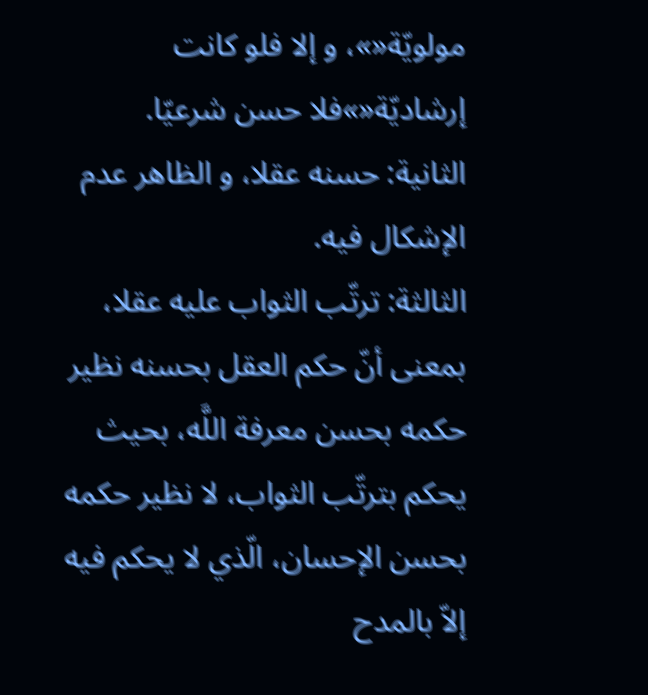مولويّة«»، و إلا فلو كانت إرشاديّة«»فلا حسن شرعيّا.
الثانية: حسنه عقلا، و الظاهر عدم الإشكال فيه.
الثالثة: ترتّب الثواب عليه عقلا، بمعنى أنّ حكم العقل بحسنه نظير حكمه بحسن معرفة اللَّه، بحيث يحكم بترتّب الثواب، لا نظير حكمه بحسن الإحسان، الّذي لا يحكم فيه إلاّ بالمدح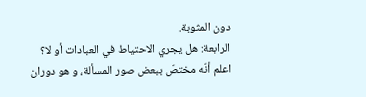دون المثوبة.
الرابعة: هل يجري الاحتياط في العبادات أو لا؟ اعلم أنّه مختصّ ببعض صور المسألة، و هو دوران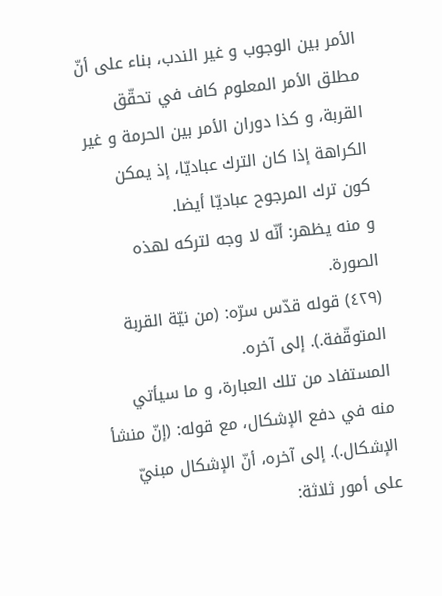الأمر بين الوجوب و غير الندب، بناء على أنّ مطلق الأمر المعلوم كاف في تحقّق القربة، و كذا دوران الأمر بين الحرمة و غير الكراهة إذا كان الترك عباديّا، إذ يمكن كون ترك المرجوح عباديّا أيضا.
و منه يظهر: أنّه لا وجه لتركه لهذه الصورة.
(٤٢٩) قوله قدّس سرّه: (من نيّة القربة المتوقّفة.). إلى آخره.
المستفاد من تلك العبارة، و ما سيأتي منه في دفع الإشكال، مع قوله: (إنّ منشأ الإشكال.). إلى آخره، أنّ الإشكال مبنيّ على أمور ثلاثة: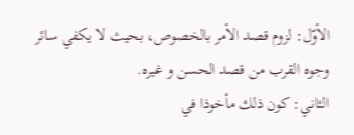الأوّل: لزوم قصد الأمر بالخصوص، بحيث لا يكفي سائر وجوه القرب من قصد الحسن و غيره.
الثاني: كون ذلك مأخوذا في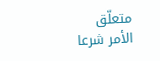متعلّق الأمر شرعا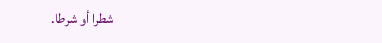شطرا أو شرطا.